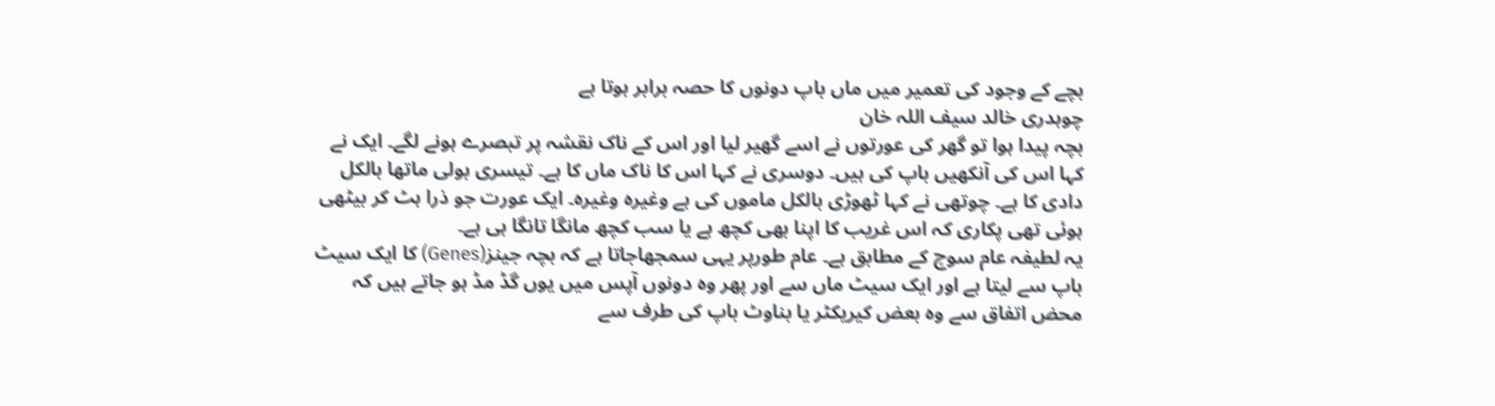بچے کے وجود کی تعمیر میں ماں باپ دونوں کا حصہ برابر ہوتا ہے
چوہدری خالد سیف اللہ خان
بچہ پیدا ہوا تو گھر کی عورتوں نے اسے گھیر لیا اور اس کے ناک نقشہ پر تبصرے ہونے لگے۔ ایک نے کہا اس کی آنکھیں باپ کی ہیں۔ دوسری نے کہا اس کا ناک ماں کا ہے۔ تیسری بولی ماتھا بالکل دادی کا ہے۔ چوتھی نے کہا ٹھوڑی بالکل ماموں کی ہے وغیرہ وغیرہ۔ ایک عورت جو ذرا ہٹ کر بیٹھی ہوئی تھی پکاری کہ اس غریب کا اپنا بھی کچھ ہے یا سب کچھ مانگا تانگا ہی ہے۔
یہ لطیفہ عام سوچ کے مطابق ہے۔ عام طورپر یہی سمجھاجاتا ہے کہ بچہ جینز(Genes) کا ایک سیٹ باپ سے لیتا ہے اور ایک سیٹ ماں سے اور پھر وہ دونوں آپس میں یوں گڈ مڈ ہو جاتے ہیں کہ محض اتفاق سے وہ بعض کیریکٹر یا بناوٹ باپ کی طرف سے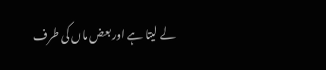لے لیتا ہے اور بعض ماں کی طرف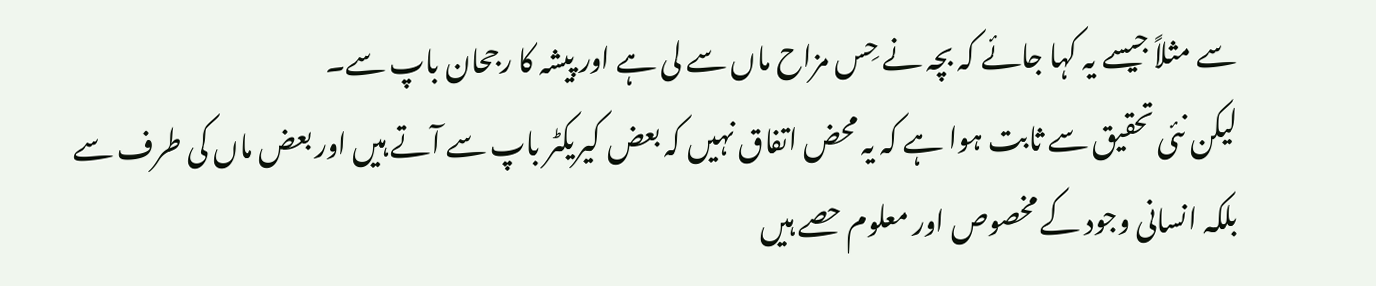سے مثلاً جیسے یہ کہا جائے کہ بچہ نے حِس مزاح ماں سے لی ہے اور پیشہ کا رجحان باپ سے۔
لیکن نئی تحقیق سے ثابت ہوا ہے کہ یہ محض اتفاق نہیں کہ بعض کیریکٹر باپ سے آتے ہیں اور بعض ماں کی طرف سے بلکہ انسانی وجود کے مخصوص اور معلوم حصے ہیں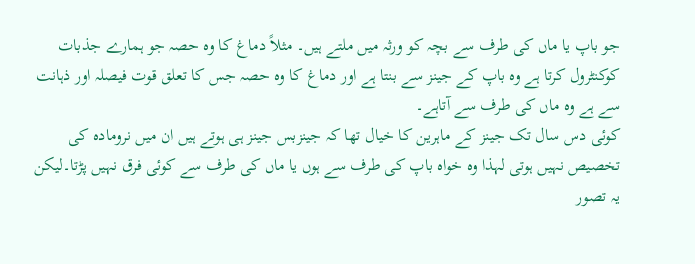جو باپ یا ماں کی طرف سے بچہ کو ورثہ میں ملتے ہیں۔ مثلاً دماغ کا وہ حصہ جو ہمارے جذبات کوکنٹرول کرتا ہے وہ باپ کے جینز سے بنتا ہے اور دماغ کا وہ حصہ جس کا تعلق قوت فیصلہ اور ذہانت سے ہے وہ ماں کی طرف سے آتاہے۔
کوئی دس سال تک جینز کے ماہرین کا خیال تھا کہ جینزبس جینز ہی ہوتے ہیں ان میں نرومادہ کی تخصیص نہیں ہوتی لہذا وہ خواہ باپ کی طرف سے ہوں یا ماں کی طرف سے کوئی فرق نہیں پڑتا۔لیکن یہ تصور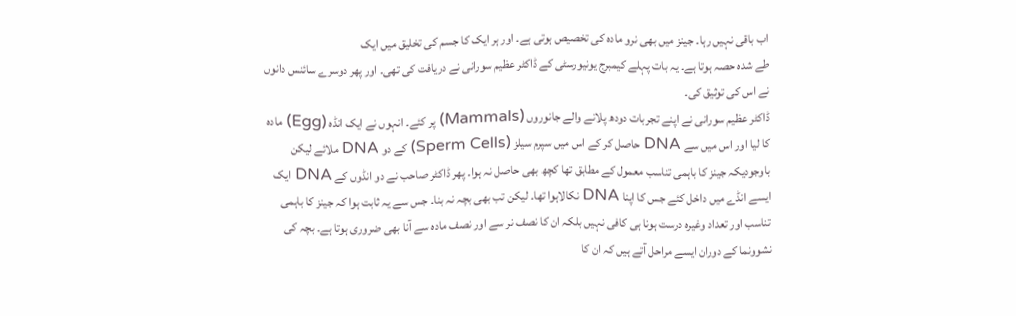اب باقی نہیں رہا۔ جینز میں بھی نرو مادہ کی تخصیص ہوتی ہے۔ اور ہر ایک کا جسم کی تخلیق میں ایک
طے شدہ حصہ ہوتا ہے۔ یہ بات پہلے کیمبرج یونیورسٹی کے ڈاکٹر عظیم سورانی نے دریافت کی تھی۔ اور پھر دوسرے سائنس دانوں نے اس کی توثیق کی۔
ڈاکٹر عظیم سورانی نے اپنے تجربات دودھ پلانے والے جانوروں (Mammals) پر کئے۔ انہوں نے ایک انڈہ (Egg) مادہ کا لیا اور اس میں سے DNA حاصل کر کے اس میں سپرم سیلز (Sperm Cells) کے دو DNA ملائے لیکن باوجودیکہ جینز کا باہمی تناسب معمول کے مطابق تھا کچھ بھی حاصل نہ ہوا۔ پھر ڈاکٹر صاحب نے دو انڈوں کے DNA ایک ایسے انڈے میں داخل کئے جس کا اپنا DNA نکالاہوا تھا۔ لیکن تب بھی بچہ نہ بنا۔ جس سے یہ ثابت ہوا کہ جینز کا باہمی تناسب اور تعداد وغیرہ درست ہونا ہی کافی نہیں بلکہ ان کا نصف نر سے اور نصف مادہ سے آنا بھی ضروری ہوتا ہے۔ بچہ کی نشوونما کے دوران ایسے مراحل آتے ہیں کہ ان کا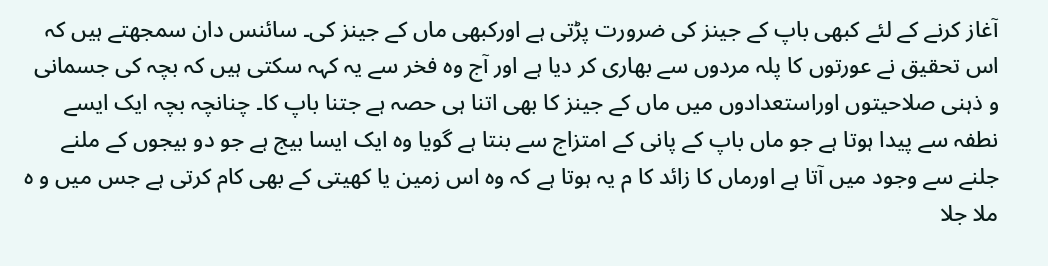آغاز کرنے کے لئے کبھی باپ کے جینز کی ضرورت پڑتی ہے اورکبھی ماں کے جینز کی۔ سائنس دان سمجھتے ہیں کہ اس تحقیق نے عورتوں کا پلہ مردوں سے بھاری کر دیا ہے اور آج وہ فخر سے یہ کہہ سکتی ہیں کہ بچہ کی جسمانی و ذہنی صلاحیتوں اوراستعدادوں میں ماں کے جینز کا بھی اتنا ہی حصہ ہے جتنا باپ کا۔ چنانچہ بچہ ایک ایسے نطفہ سے پیدا ہوتا ہے جو ماں باپ کے پانی کے امتزاج سے بنتا ہے گویا وہ ایک ایسا بیج ہے جو دو بیجوں کے ملنے جلنے سے وجود میں آتا ہے اورماں کا زائد کا م یہ ہوتا ہے کہ وہ اس زمین یا کھیتی کے بھی کام کرتی ہے جس میں و ہ ملا جلا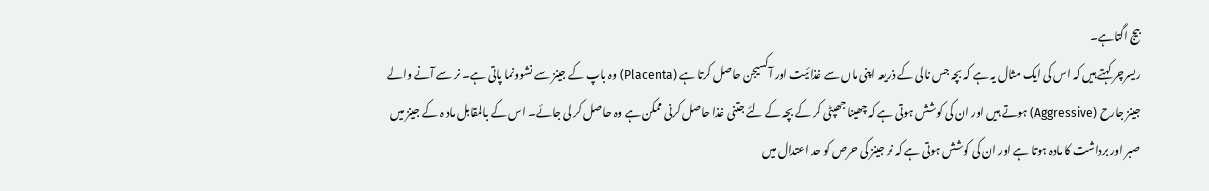بیج اگتاہے۔
ریسرچر کہتے ہیں کہ اس کی ایک مثال یہ ہے کہ بچہ جس نالی کے ذریعہ اپنی ماں سے غذائیت اور آکسیجن حاصل کرتا ہے (Placenta) وہ باپ کے جینز سے نشوونما پاتی ہے۔ نر سے آنے والے جینز جارح (Aggressive) ہوتے ہیں اور ان کی کوشش ہوتی ہے کہ چھینا جھپٹی کر کے بچہ کے لئے جتنی غذا حاصل کرنی ممکن ہے وہ حاصل کر لی جائے۔ اس کے بالمقابل ماد ہ کے جینز میں صبر اور برداشت کا مادہ ہوتا ہے اور ان کی کوشش ہوتی ہے کہ نر جینز کی حرص کو حد اعتدال میں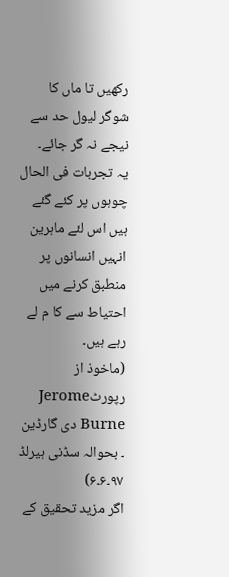رکھیں تا ماں کا شوگر لیول حد سے نیجے نہ گر جائے۔
یہ تجربات فی الحال چوہوں پر کئے گئے ہیں اس لئے ماہرین انہیں انسانوں پر منطبق کرنے میں احتیاط سے کا م لے رہے ہیں۔
(ماخوذ از رپورٹJerome Burne دی گارڈین ۔ بحوالہ سڈنی ہیرلڈ ۹۷۔۶۔۶)
اگر مزید تحقیق کے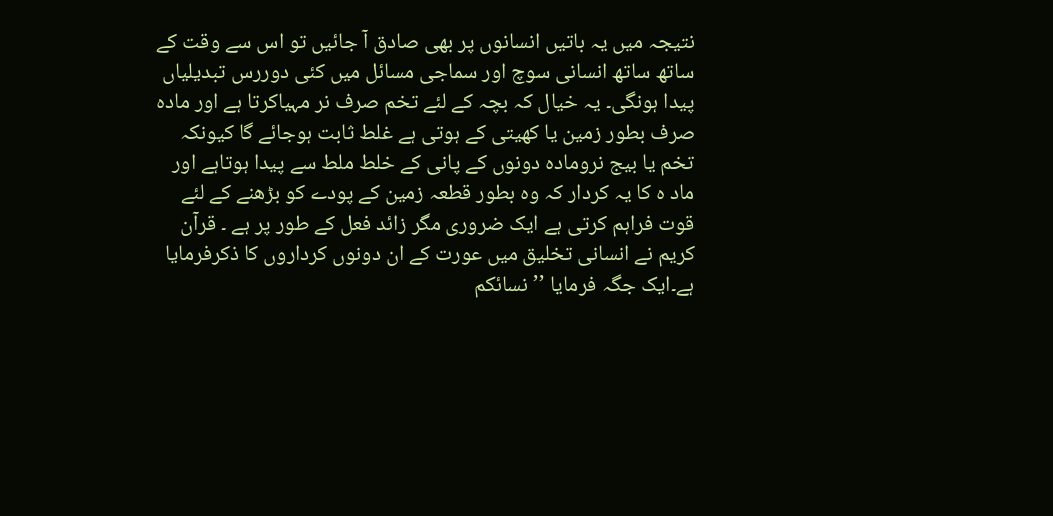نتیجہ میں یہ باتیں انسانوں پر بھی صادق آ جائیں تو اس سے وقت کے ساتھ ساتھ انسانی سوچ اور سماجی مسائل میں کئی دوررس تبدیلیاں پیدا ہونگی۔ یہ خیال کہ بچہ کے لئے تخم صرف نر مہیاکرتا ہے اور مادہ صرف بطور زمین یا کھیتی کے ہوتی ہے غلط ثابت ہوجائے گا کیونکہ تخم یا بیج نرومادہ دونوں کے پانی کے خلط ملط سے پیدا ہوتاہے اور ماد ہ کا یہ کردار کہ وہ بطور قطعہ زمین کے پودے کو بڑھنے کے لئے قوت فراہم کرتی ہے ایک ضروری مگر زائد فعل کے طور پر ہے ۔ قرآن کریم نے انسانی تخلیق میں عورت کے ان دونوں کرداروں کا ذکرفرمایا ہے۔ایک جگہ فرمایا ’’نسائکم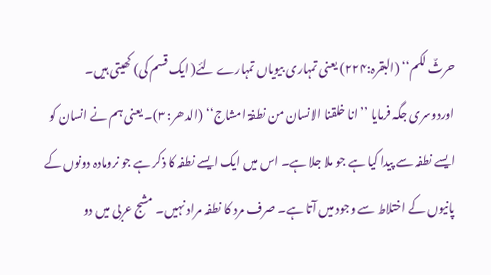حرثٌ لکم‘‘ (البقرہ:۲۲۴) یعنی تمہاری بیویاں تمہارے لئے( ایک قسم کی) کھیتی ہیں۔ اوردوسری جگہ فرمایا ’’ انا خلقنا الانسان من نطفۃ امشاج‘‘ (الدھر: ۳)۔ یعنی ہم نے انسان کو ایسے نطفہ سے پیدا کیا ہے جو ملا جلا ہے۔ اس میں ایک ایسے نطفہ کا ذکر ہے جو نرومادہ دونوں کے پانیوں کے اختلاط سے وجود میں آتا ہے۔ صرف مرد کا نطفہ مراد نہیں۔ مشج عربی میں دو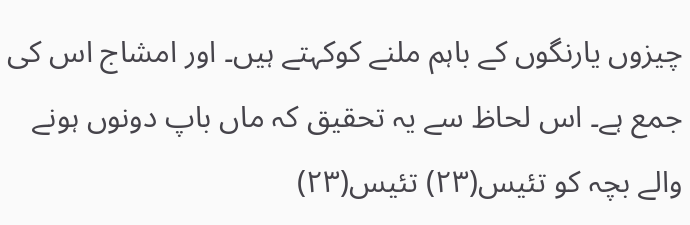چیزوں یارنگوں کے باہم ملنے کوکہتے ہیں۔ اور امشاج اس کی جمع ہے۔ اس لحاظ سے یہ تحقیق کہ ماں باپ دونوں ہونے والے بچہ کو تئیس(۲۳) تئیس(۲۳)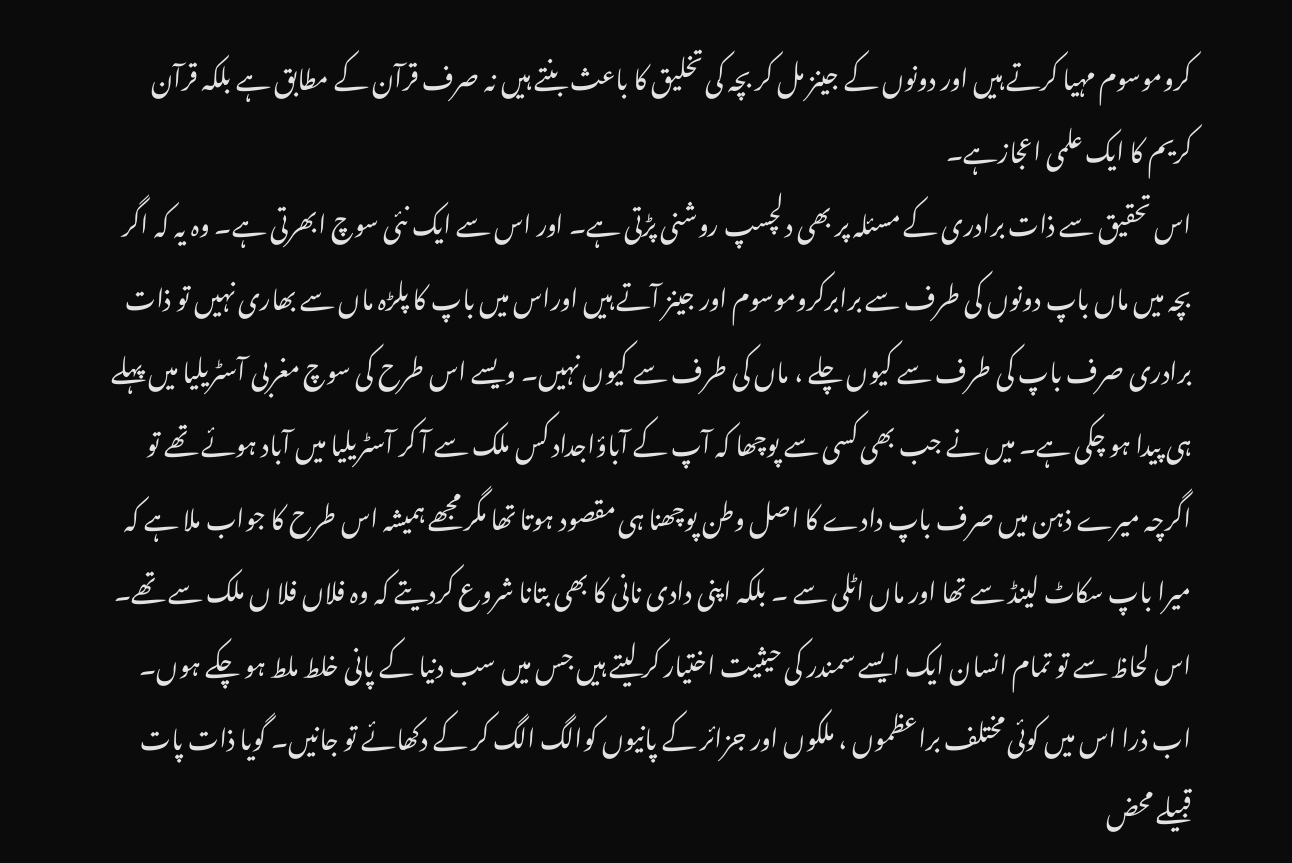کروموسوم مہیا کرتے ہیں اور دونوں کے جینز مل کر بچہ کی تخلیق کا باعث بنتے ہیں نہ صرف قرآن کے مطابق ہے بلکہ قرآن کریم کا ایک علمی اعجازہے۔
اس تحقیق سے ذات برادری کے مسئلہ پر بھی دلچسپ روشنی پڑتی ہے۔ اور اس سے ایک نئی سوچ ابھرتی ہے۔ وہ یہ کہ اگر بچہ میں ماں باپ دونوں کی طرف سے برابرکروموسوم اور جینز آتے ہیں اوراس میں باپ کا پلڑہ ماں سے بھاری نہیں تو ذات برادری صرف باپ کی طرف سے کیوں چلے ، ماں کی طرف سے کیوں نہیں۔ ویسے اس طرح کی سوچ مغربی آسٹریلیا میں پہلے ہی پیدا ہو چکی ہے۔ میں نے جب بھی کسی سے پوچھا کہ آپ کے آباؤاجداد کس ملک سے آ کر آسٹریلیا میں آباد ہوئے تھے تو اگرچہ میرے ذہن میں صرف باپ دادے کا اصل وطن پوچھنا ہی مقصود ہوتا تھا مگر مجھے ہمیشہ اس طرح کا جواب ملا ہے کہ میرا باپ سکاٹ لینڈ سے تھا اور ماں اٹلی سے ۔ بلکہ اپنی دادی نانی کا بھی بتانا شروع کردیتے کہ وہ فلاں فلا ں ملک سے تھے۔ اس لحاظ سے تو تمام انسان ایک ایسے سمندر کی حیثیت اختیار کر لیتے ہیں جس میں سب دنیا کے پانی خلط ملط ہو چکے ہوں۔ اب ذرا اس میں کوئی مختلف براعظموں ، ملکوں اور جزائر کے پانیوں کوالگ الگ کر کے دکھائے تو جانیں۔ گویا ذات پات قبیلے محض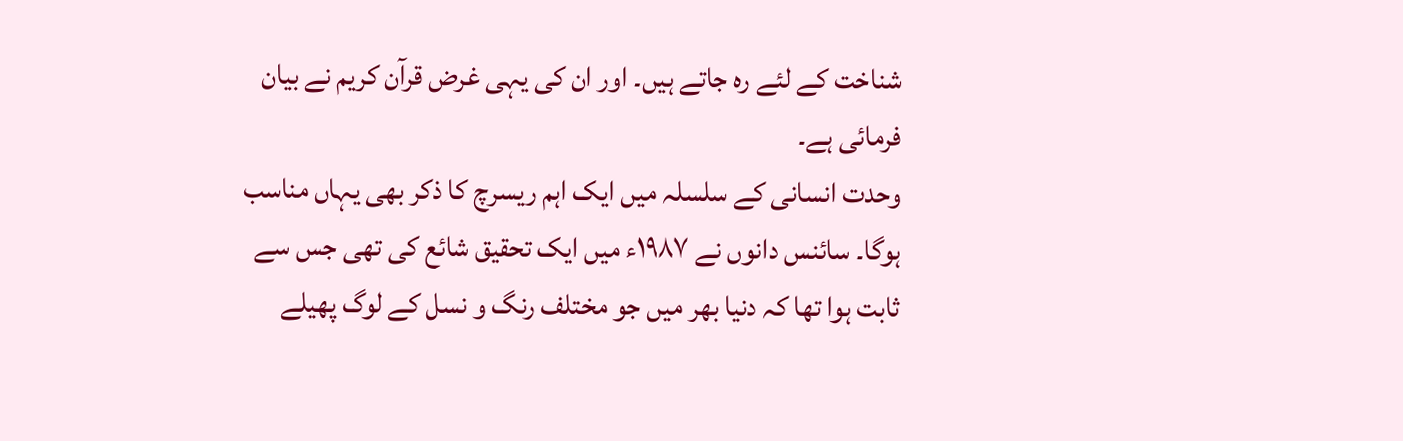شناخت کے لئے رہ جاتے ہیں۔ اور ان کی یہی غرض قرآن کریم نے بیان فرمائی ہے۔
وحدت انسانی کے سلسلہ میں ایک اہم ریسرچ کا ذکر بھی یہاں مناسب ہوگا۔ سائنس دانوں نے ۱۹۸۷ء میں ایک تحقیق شائع کی تھی جس سے ثابت ہوا تھا کہ دنیا بھر میں جو مختلف رنگ و نسل کے لوگ پھیلے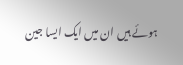ہوئے ہیں ان میں ایک ایسا جین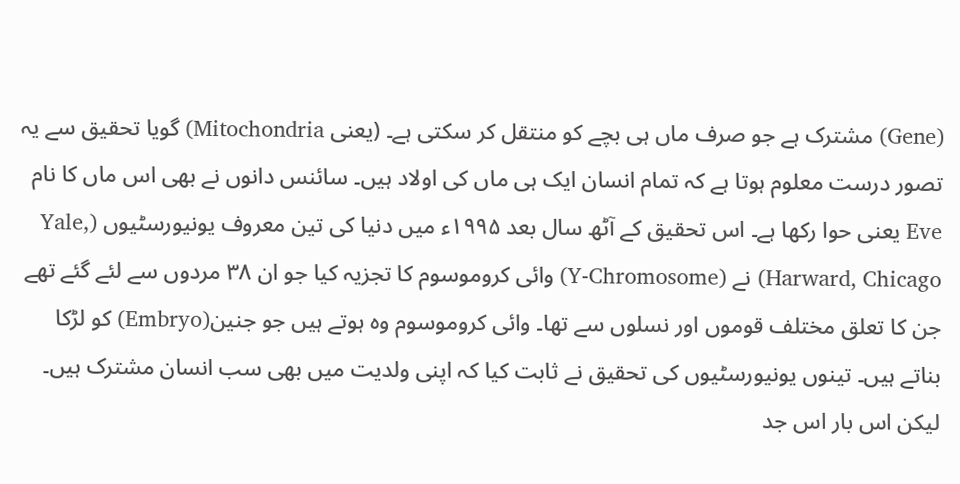(Gene) مشترک ہے جو صرف ماں ہی بچے کو منتقل کر سکتی ہے۔ (یعنی Mitochondria) گویا تحقیق سے یہ تصور درست معلوم ہوتا ہے کہ تمام انسان ایک ہی ماں کی اولاد ہیں۔ سائنس دانوں نے بھی اس ماں کا نام Eve یعنی حوا رکھا ہے۔ اس تحقیق کے آٹھ سال بعد ۱۹۹۵ء میں دنیا کی تین معروف یونیورسٹیوں (Yale, Harward, Chicago) نے (Y-Chromosome) وائی کروموسوم کا تجزیہ کیا جو ان ۳۸ مردوں سے لئے گئے تھے جن کا تعلق مختلف قوموں اور نسلوں سے تھا۔ وائی کروموسوم وہ ہوتے ہیں جو جنین(Embryo) کو لڑکا بناتے ہیں۔ تینوں یونیورسٹیوں کی تحقیق نے ثابت کیا کہ اپنی ولدیت میں بھی سب انسان مشترک ہیں۔ لیکن اس بار اس جد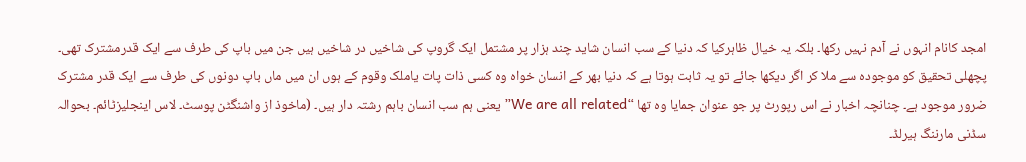امجد کانام انہوں نے آدم نہیں رکھا۔ بلکہ یہ خیال ظاہرکیا کہ دنیا کے سب انسان شاید چند ہزار پر مشتمل ایک گروپ کی شاخیں در شاخیں ہیں جن میں باپ کی طرف سے ایک قدرمشترک تھی۔ پچھلی تحقیق کو موجودہ سے ملا کر اگر دیکھا جائے تو یہ ثابت ہوتا ہے کہ دنیا بھر کے انسان خواہ وہ کسی ذات پات یاملک وقوم کے ہوں ان میں ماں باپ دونوں کی طرف سے ایک قدر مشترک ضرور موجود ہے۔ چنانچہ اخبار نے اس رپورٹ پر جو عنوان جمایا وہ تھا “We are all related” یعنی ہم سب انسان باہم رشتہ دار ہیں۔ (ماخوذ از واشنگٹن پوسٹ۔ لاس اینجلیزٹائم۔ بحوالہ سڈنی مارننگ ہیرلڈ۔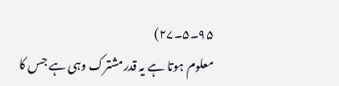۹۵۔۵۔۲۷)
معلوم ہوتا ہے یہ قدرمشترک وہی ہے جس کا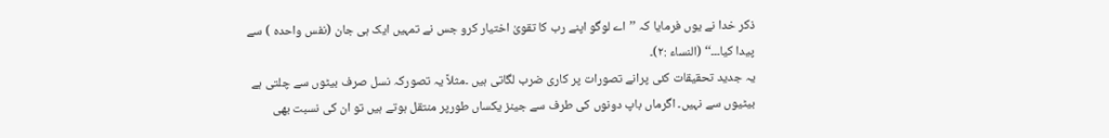ذکر خدا نے یوں فرمایا کہ ’’اے لوگو اپنے رب کا تقویٰ اختیار کرو جس نے تمہیں ایک ہی جان (نفس واحدہ ) سے پیدا کیا۔۔۔‘‘ (النساء :۲)۔
یہ جدید تحقیقات کئی پرانے تصورات پر کاری ضرب لگاتی ہیں ۔مثلاً یہ تصورکہ نسل صرف بیٹوں سے چلتی ہے بیٹیوں سے نہیں۔ اگرماں باپ دونوں کی طرف سے جینز یکساں طورپر منتقل ہوتے ہیں تو ان کی نسبت بھی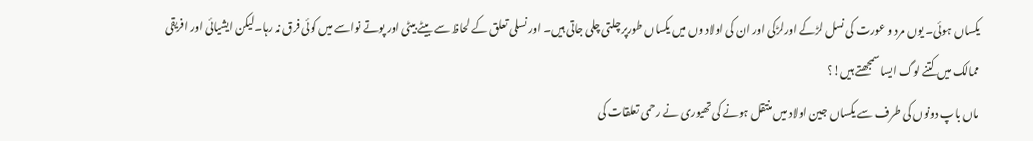یکساں ہوئی۔ یوں مرد و عورت کی نسل لڑکے اورلڑکی اور ان کی اولاد وں میں یکساں طورپر چلتی چلی جاتی ہیں۔ اور نسلی تعلق کے لحاظ سے بیٹے بیٹی اور پوتے نواسے میں کوئی فرق نہ رہا۔لیکن ایشیائی اور افریقی ممالک میں کتنے لوگ ایسا سمجھتے ہیں!؟
ماں باپ دونوں کی طرف سے یکساں جین اولاد میں منتقل ہونے کی تھیوری نے رحمی تعلقات کی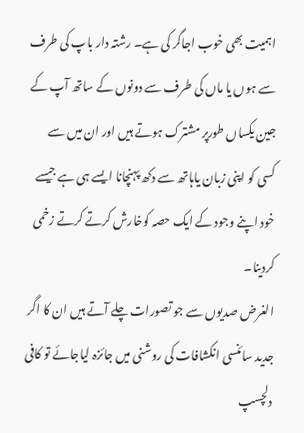اہمیت بھی خوب اجاگر کی ہے۔ رشتہ دار باپ کی طرف سے ہوں یا ماں کی طرف سے دونوں کے ساتھ آپ کے جین یکساں طورپر مشترک ہوتے ہیں اور ان میں سے کسی کو اپنی زبان یاہاتھ سے دکھ پہنچانا ایسے ہی ہے جیسے خود اپنے وجود کے ایک حصہ کوخارش کرتے کرتے زخمی کردینا۔
الغرض صدیوں سے جو تصورات چلے آتے ہیں ان کا اگر جدید سائنسی انکشافات کی روشنی میں جائزہ لیاجائے تو کافی دلچسپ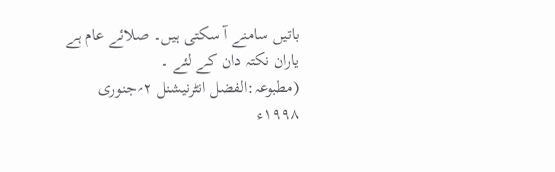باتیں سامنے آ سکتی ہیں۔ صلائے عام ہے یاران نکتہ دان کے لئے ۔
(مطبوعہ:الفضل انٹرنیشنل ۲؍جنوری ۱۹۹۸ء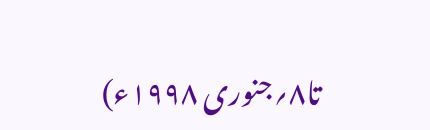تا۸؍جنوری ۱۹۹۸ء)